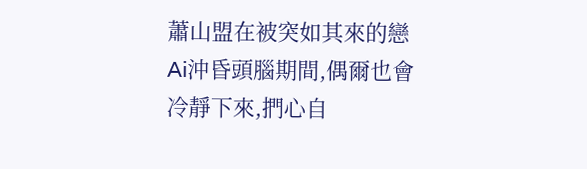蕭山盟在被突如其來的戀Ai沖昏頭腦期間,偶爾也會冷靜下來,捫心自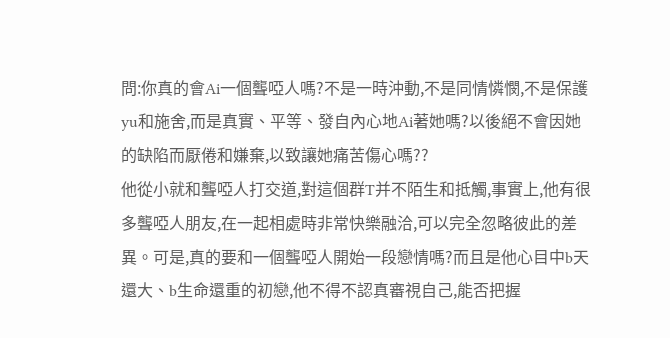問:你真的會Ai一個聾啞人嗎?不是一時沖動,不是同情憐憫,不是保護yu和施舍,而是真實、平等、發自內心地Ai著她嗎?以後絕不會因她的缺陷而厭倦和嫌棄,以致讓她痛苦傷心嗎??
他從小就和聾啞人打交道,對這個群T并不陌生和抵觸,事實上,他有很多聾啞人朋友,在一起相處時非常快樂融洽,可以完全忽略彼此的差異。可是,真的要和一個聾啞人開始一段戀情嗎?而且是他心目中b天還大、b生命還重的初戀,他不得不認真審視自己,能否把握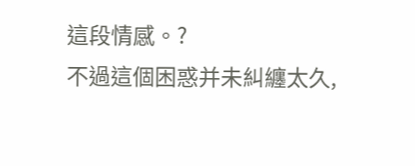這段情感。?
不過這個困惑并未糾纏太久,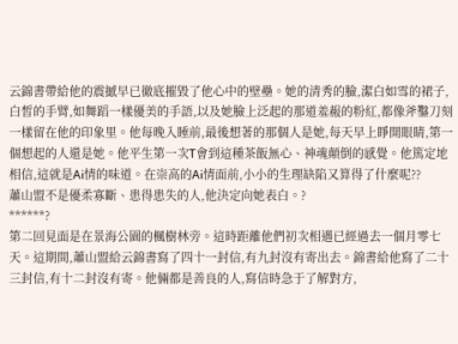云錦書帶給他的震撼早已徹底摧毀了他心中的壁壘。她的清秀的臉,潔白如雪的裙子,白皙的手臂,如舞蹈一樣優美的手語,以及她臉上泛起的那道羞赧的粉紅,都像斧鑿刀刻一樣留在他的印象里。他每晚入睡前,最後想著的那個人是她,每天早上睜開眼睛,第一個想起的人還是她。他平生第一次T會到這種茶飯無心、神魂顛倒的感覺。他篤定地相信,這就是Ai情的味道。在崇高的Ai情面前,小小的生理缺陷又算得了什麼呢??
蕭山盟不是優柔寡斷、患得患失的人,他決定向她表白。?
******?
第二回見面是在景海公園的楓樹林旁。這時距離他們初次相遇已經過去一個月零七天。這期間,蕭山盟給云錦書寫了四十一封信,有九封沒有寄出去。錦書給他寫了二十三封信,有十二封沒有寄。他倆都是善良的人,寫信時急于了解對方,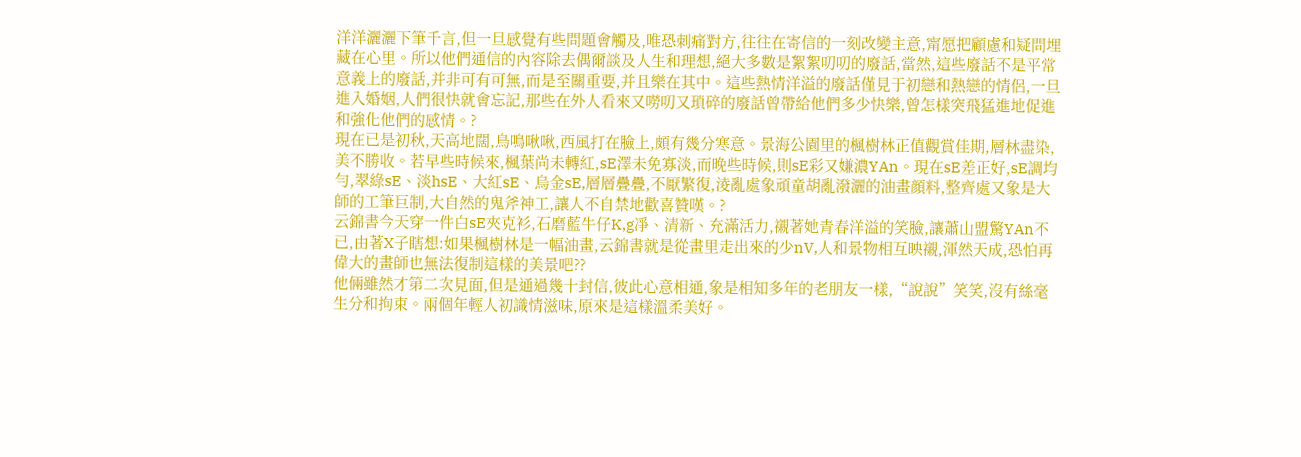洋洋灑灑下筆千言,但一旦感覺有些問題會觸及,唯恐刺痛對方,往往在寄信的一刻改變主意,甯愿把顧慮和疑問埋藏在心里。所以他們通信的內容除去偶爾談及人生和理想,絕大多數是絮絮叨叨的廢話,當然,這些廢話不是平常意義上的廢話,并非可有可無,而是至關重要,并且樂在其中。這些熱情洋溢的廢話僅見于初戀和熱戀的情侶,一旦進入婚姻,人們很快就會忘記,那些在外人看來又嘮叨又瑣碎的廢話曾帶給他們多少快樂,曾怎樣突飛猛進地促進和強化他們的感情。?
現在已是初秋,天高地闊,鳥鳴啾啾,西風打在臉上,頗有幾分寒意。景海公園里的楓樹林正值觀賞佳期,層林盡染,美不勝收。若早些時候來,楓葉尚未轉紅,sE澤未免寡淡,而晚些時候,則sE彩又嫌濃YAn。現在sE差正好,sE調均勻,翠綠sE、淡hsE、大紅sE、烏金sE,層層疊疊,不厭繁復,淩亂處象頑童胡亂潑灑的油畫顔料,整齊處又象是大師的工筆巨制,大自然的鬼斧神工,讓人不自禁地歡喜贊嘆。?
云錦書今天穿一件白sE夾克衫,石磨藍牛仔K,g凈、清新、充滿活力,襯著她青春洋溢的笑臉,讓蕭山盟驚YAn不已,由著X子瞎想:如果楓樹林是一幅油畫,云錦書就是從畫里走出來的少nV,人和景物相互映襯,渾然天成,恐怕再偉大的畫師也無法復制這樣的美景吧??
他倆雖然才第二次見面,但是通過幾十封信,彼此心意相通,象是相知多年的老朋友一樣,“說說”笑笑,沒有絲毫生分和拘束。兩個年輕人初識情滋味,原來是這樣溫柔美好。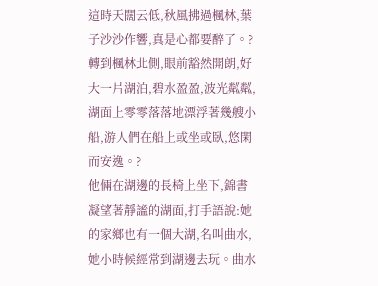這時天闊云低,秋風拂過楓林,葉子沙沙作響,真是心都要醉了。?
轉到楓林北側,眼前豁然開朗,好大一片湖泊,碧水盈盈,波光粼粼,湖面上零零落落地漂浮著幾艘小船,游人們在船上或坐或臥,悠閑而安逸。?
他倆在湖邊的長椅上坐下,錦書凝望著靜謐的湖面,打手語說:她的家鄉也有一個大湖,名叫曲水,她小時候經常到湖邊去玩。曲水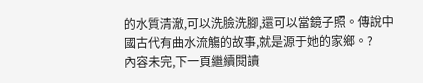的水質清澈,可以洗臉洗腳,還可以當鏡子照。傳說中國古代有曲水流觴的故事,就是源于她的家鄉。?
內容未完,下一頁繼續閱讀